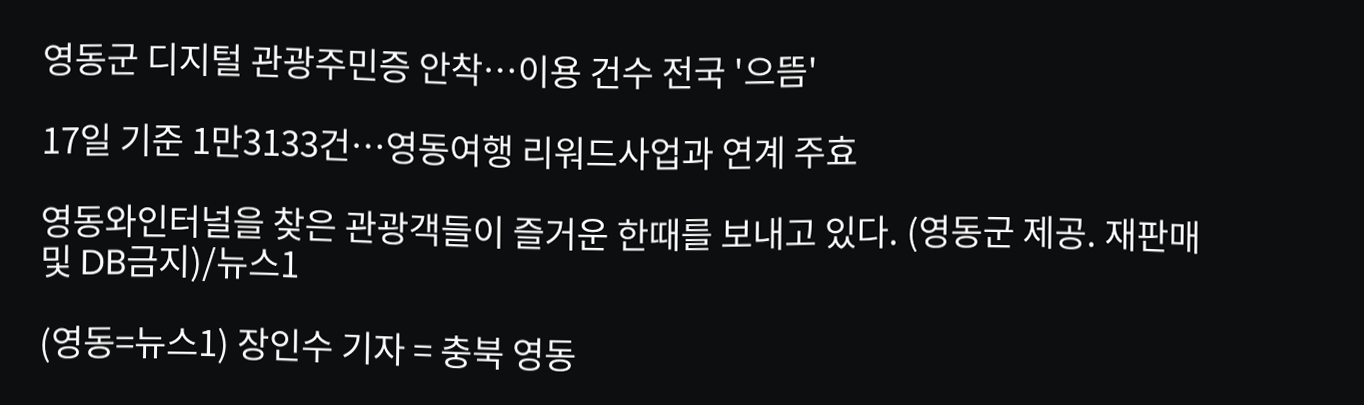영동군 디지털 관광주민증 안착…이용 건수 전국 '으뜸'

17일 기준 1만3133건…영동여행 리워드사업과 연계 주효

영동와인터널을 찾은 관광객들이 즐거운 한때를 보내고 있다. (영동군 제공. 재판매 및 DB금지)/뉴스1

(영동=뉴스1) 장인수 기자 = 충북 영동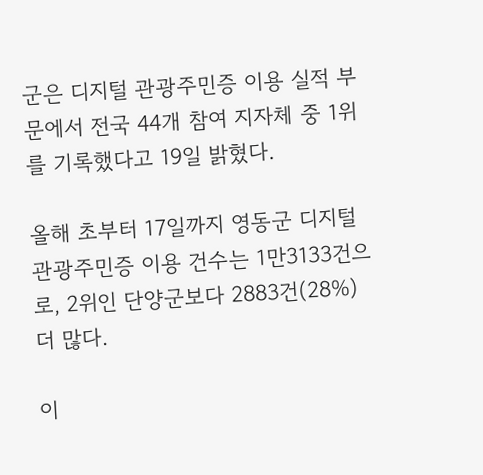군은 디지털 관광주민증 이용 실적 부문에서 전국 44개 참여 지자체 중 1위를 기록했다고 19일 밝혔다.

올해 초부터 17일까지 영동군 디지털 관광주민증 이용 건수는 1만3133건으로, 2위인 단양군보다 2883건(28%) 더 많다.

이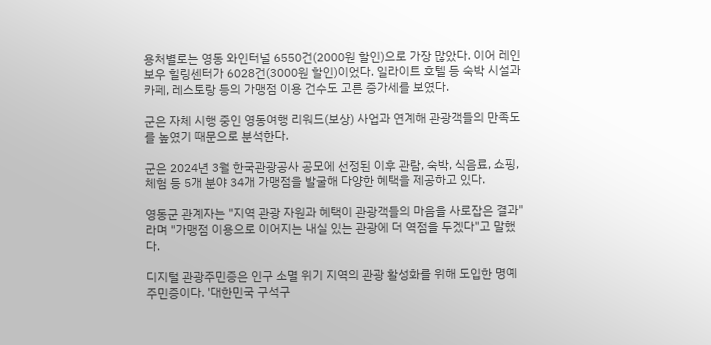용처별로는 영동 와인터널 6550건(2000원 할인)으로 가장 많았다. 이어 레인보우 힐링센터가 6028건(3000원 할인)이었다. 일라이트 호텔 등 숙박 시설과 카페, 레스토랑 등의 가맹점 이용 건수도 고른 증가세를 보였다.

군은 자체 시행 중인 영동여행 리워드(보상) 사업과 연계해 관광객들의 만족도를 높였기 때문으로 분석한다.

군은 2024년 3월 한국관광공사 공모에 선정된 이후 관람, 숙박, 식음료, 쇼핑, 체험 등 5개 분야 34개 가맹점을 발굴해 다양한 혜택을 제공하고 있다.

영동군 관계자는 "지역 관광 자원과 혜택이 관광객들의 마음을 사로잡은 결과"라며 "가맹점 이용으로 이어지는 내실 있는 관광에 더 역점을 두겠다"고 말했다.

디지털 관광주민증은 인구 소멸 위기 지역의 관광 활성화를 위해 도입한 명예 주민증이다. '대한민국 구석구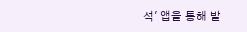석' 앱을 통해 발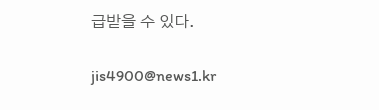급받을 수 있다.

jis4900@news1.kr